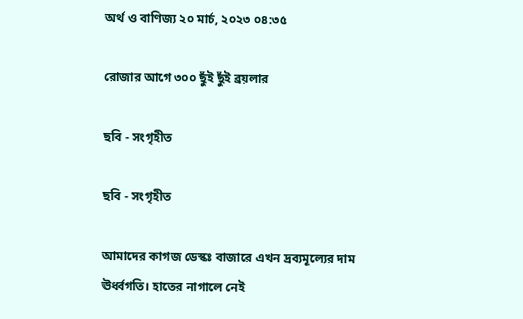অর্থ ও বাণিজ্য ২০ মার্চ, ২০২৩ ০৪:৩৫

রোজার আগে ৩০০ ছুঁই ছুঁই ব্রয়লার

ছবি - সংগৃহীত

ছবি - সংগৃহীত

আমাদের কাগজ ডেস্কঃ বাজারে এখন দ্রব্যমূল্যের দাম ঊর্ধ্বগতি। হাতের নাগালে নেই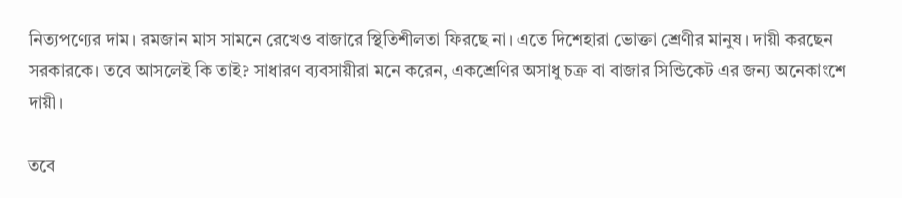নিত্যপণ্যের দাম। রমজান মাস সামনে রেখেও বাজারে স্থিতিশীলতা ফিরছে না। এতে দিশেহারা ভোক্তা শ্রেণীর মানুষ। দায়ী করছেন সরকারকে। তবে আসলেই কি তাই? সাধারণ ব্যবসায়ীরা মনে করেন, একশ্রেণির অসাধু চক্র বা বাজার সিন্ডিকেট এর জন্য অনেকাংশে দায়ী।

তবে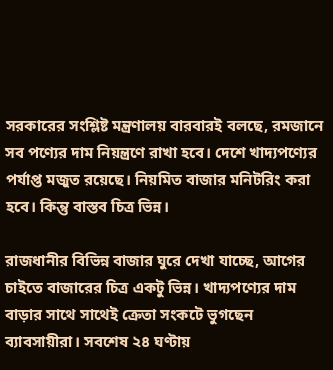সরকারের সংশ্লিষ্ট মন্ত্রণালয় বারবারই বলছে, রমজানে সব পণ্যের দাম নিয়ন্ত্রণে রাখা হবে। দেশে খাদ্যপণ্যের পর্যাপ্ত মজুত রয়েছে। নিয়মিত বাজার মনিটরিং করা হবে। কিন্তু বাস্তব চিত্র ভিন্ন।

রাজধানীর বিভিন্ন বাজার ঘুরে দেখা যাচ্ছে, আগের চাইতে বাজারের চিত্র একটু ভিন্ন। খাদ্যপণ্যের দাম বাড়ার সাথে সাথেই ক্রেতা সংকটে ভুগছেন ব্যাবসায়ীরা। সবশেষ ২৪ ঘণ্টায়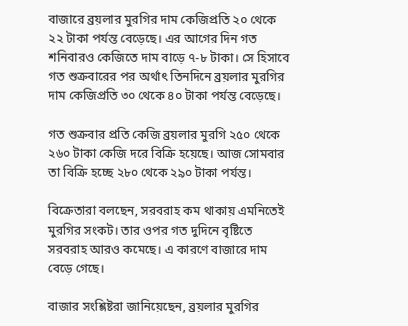বাজারে ব্রয়লার মুরগির দাম কেজিপ্রতি ২০ থেকে ২২ টাকা পর্যন্ত বেড়েছে। এর আগের দিন গত শনিবারও কেজিতে দাম বাড়ে ৭-৮ টাকা। সে হিসাবে গত শুক্রবারের পর অর্থাৎ তিনদিনে ব্রয়লার মুরগির দাম কেজিপ্রতি ৩০ থেকে ৪০ টাকা পর্যন্ত বেড়েছে।

গত শুক্রবার প্রতি কেজি ব্রয়লার মুরগি ২৫০ থেকে ২৬০ টাকা কেজি দরে বিক্রি হয়েছে। আজ সোমবার তা বিক্রি হচ্ছে ২৮০ থেকে ২৯০ টাকা পর্যন্ত।

বিক্রেতারা বলছেন, সরবরাহ কম থাকায় এমনিতেই মুরগির সংকট। তার ওপর গত দুদিনে বৃষ্টিতে সরবরাহ আরও কমেছে। এ কারণে বাজারে দাম বেড়ে গেছে।

বাজার সংশ্লিষ্টরা জানিয়েছেন, ব্রয়লার মুরগির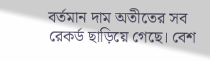বর্তমান দাম অতীতের সব রেকর্ড ছাড়িয়ে গেছে। বেশ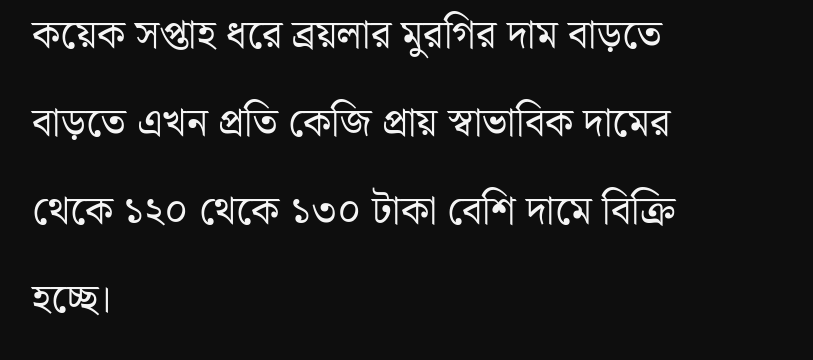কয়েক সপ্তাহ ধরে ব্রয়লার মুরগির দাম বাড়তে বাড়তে এখন প্রতি কেজি প্রায় স্বাভাবিক দামের থেকে ১২০ থেকে ১৩০ টাকা বেশি দামে বিক্রি হচ্ছে।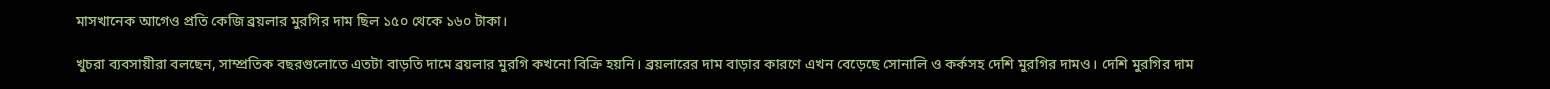মাসখানেক আগেও প্রতি কেজি ব্রয়লার মুরগির দাম ছিল ১৫০ থেকে ১৬০ টাকা।

খুচরা ব্যবসায়ীরা বলছেন, সাম্প্রতিক বছরগুলোতে এতটা বাড়তি দামে ব্রয়লার মুরগি কখনো বিক্রি হয়নি। ব্রয়লারের দাম বাড়ার কারণে এখন বেড়েছে সোনালি ও কর্কসহ দেশি মুরগির দামও। দেশি মুরগির দাম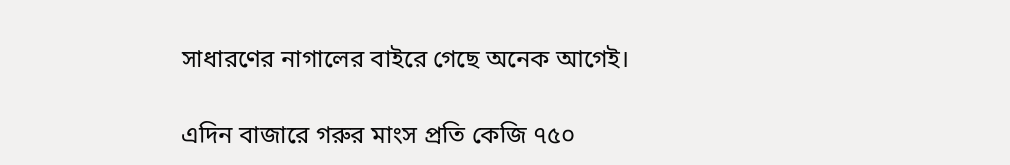সাধারণের নাগালের বাইরে গেছে অনেক আগেই।

এদিন বাজারে গরুর মাংস প্রতি কেজি ৭৫০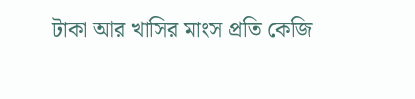টাকা আর খাসির মাংস প্রতি কেজি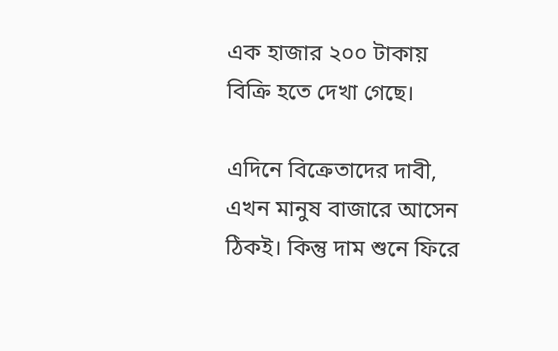এক হাজার ২০০ টাকায় বিক্রি হতে দেখা গেছে।

এদিনে বিক্রেতাদের দাবী, এখন মানুষ বাজারে আসেন ঠিকই। কিন্তু দাম শুনে ফিরে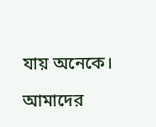যায় অনেকে।

আমাদের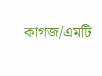কাগজ/এমটি